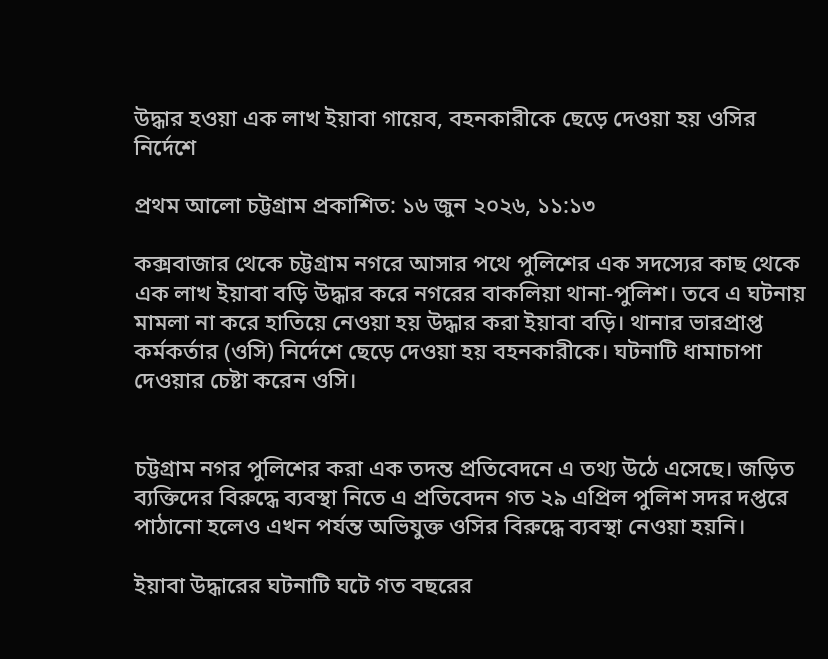উদ্ধার হওয়া এক লাখ ইয়াবা গায়েব, বহনকারীকে ছেড়ে দেওয়া হয় ওসির নির্দেশে

প্রথম আলো চট্টগ্রাম প্রকাশিত: ১৬ জুন ২০২৬, ১১:১৩

কক্সবাজার থেকে চট্টগ্রাম নগরে আসার পথে পুলিশের এক সদস্যের কাছ থেকে এক লাখ ইয়াবা বড়ি উদ্ধার করে নগরের বাকলিয়া থানা-পুলিশ। তবে এ ঘটনায় মামলা না করে হাতিয়ে নেওয়া হয় উদ্ধার করা ইয়াবা বড়ি। থানার ভারপ্রাপ্ত কর্মকর্তার (ওসি) নির্দেশে ছেড়ে দেওয়া হয় বহনকারীকে। ঘটনাটি ধামাচাপা দেওয়ার চেষ্টা করেন ওসি।


চট্টগ্রাম নগর পুলিশের করা এক তদন্ত প্রতিবেদনে এ তথ্য উঠে এসেছে। জড়িত ব্যক্তিদের বিরুদ্ধে ব্যবস্থা নিতে এ প্রতিবেদন গত ২৯ এপ্রিল পুলিশ সদর দপ্তরে পাঠানো হলেও এখন পর্যন্ত অভিযুক্ত ওসির বিরুদ্ধে ব্যবস্থা নেওয়া হয়নি।

ইয়াবা উদ্ধারের ঘটনাটি ঘটে গত বছরের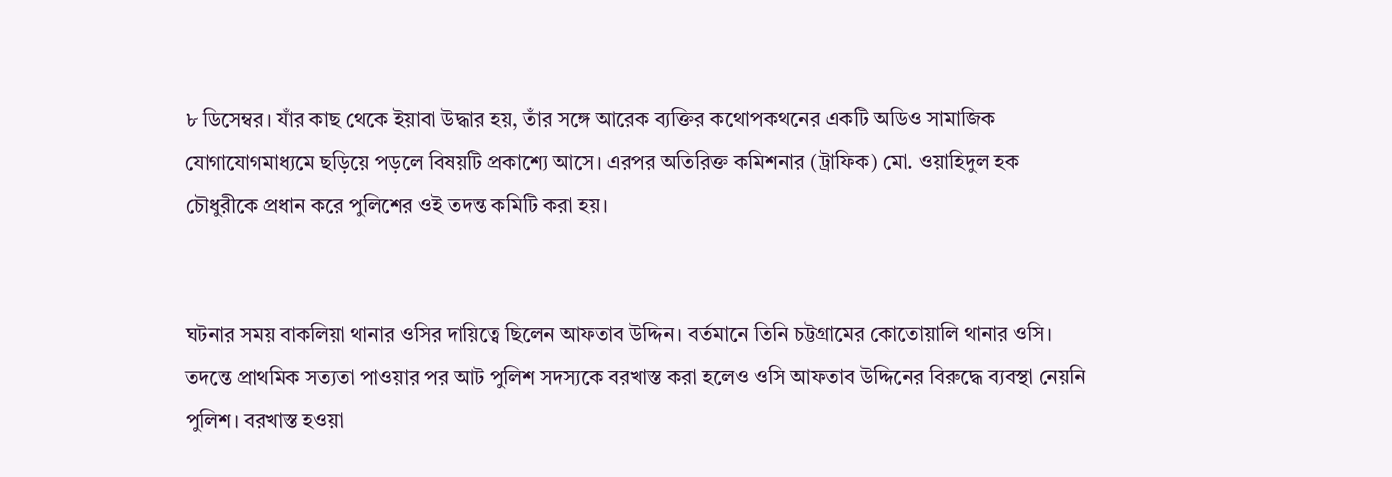৮ ডিসেম্বর। যাঁর কাছ থেকে ইয়াবা উদ্ধার হয়, তাঁর সঙ্গে আরেক ব্যক্তির কথোপকথনের একটি অডিও সামাজিক যোগাযোগমাধ্যমে ছড়িয়ে পড়লে বিষয়টি প্রকাশ্যে আসে। এরপর অতিরিক্ত কমিশনার (ট্রাফিক) মো. ওয়াহিদুল হক চৌধুরীকে প্রধান করে পুলিশের ওই তদন্ত কমিটি করা হয়।


ঘটনার সময় বাকলিয়া থানার ওসির দায়িত্বে ছিলেন আফতাব উদ্দিন। বর্তমানে তিনি চট্টগ্রামের কোতোয়ালি থানার ওসি। তদন্তে প্রাথমিক সত্যতা পাওয়ার পর আট পুলিশ সদস্যকে বরখাস্ত করা হলেও ওসি আফতাব উদ্দিনের বিরুদ্ধে ব্যবস্থা নেয়নি পুলিশ। বরখাস্ত হওয়া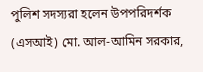পুলিশ সদস্যরা হলেন উপপরিদর্শক (এসআই) মো. আল-আমিন সরকার,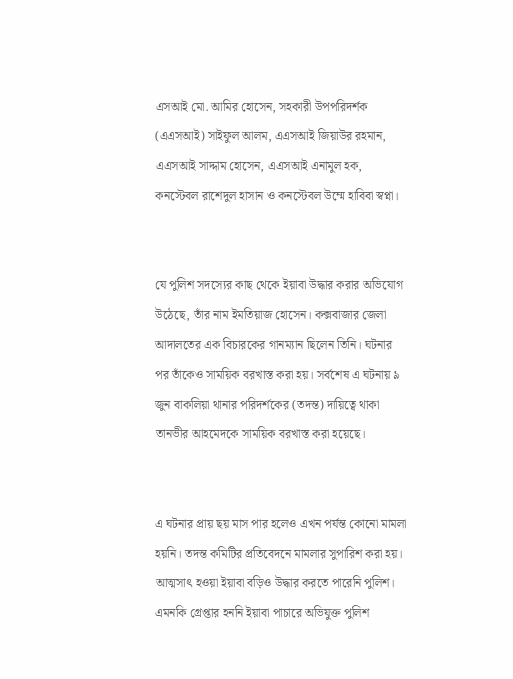এসআই মো. আমির হোসেন, সহকারী উপপরিদর্শক (এএসআই) সাইফুল আলম, এএসআই জিয়াউর রহমান, এএসআই সাদ্দাম হোসেন, এএসআই এনামুল হক, কনস্টেবল রাশেদুল হাসান ও কনস্টেবল উম্মে হাবিবা স্বপ্না।


যে পুলিশ সদস্যের কাছ থেকে ইয়াবা উদ্ধার করার অভিযোগ উঠেছে, তাঁর নাম ইমতিয়াজ হোসেন। কক্সবাজার জেলা আদালতের এক বিচারকের গানম্যান ছিলেন তিনি। ঘটনার পর তাঁকেও সাময়িক বরখাস্ত করা হয়। সর্বশেষ এ ঘটনায় ৯ জুন বাকলিয়া থানার পরিদর্শকের (তদন্ত) দায়িত্বে থাকা তানভীর আহমেদকে সাময়িক বরখাস্ত করা হয়েছে।


এ ঘটনার প্রায় ছয় মাস পার হলেও এখন পর্যন্ত কোনো মামলা হয়নি। তদন্ত কমিটির প্রতিবেদনে মামলার সুপারিশ করা হয়। আত্মসাৎ হওয়া ইয়াবা বড়িও উদ্ধার করতে পারেনি পুলিশ। এমনকি গ্রেপ্তার হননি ইয়াবা পাচারে অভিযুক্ত পুলিশ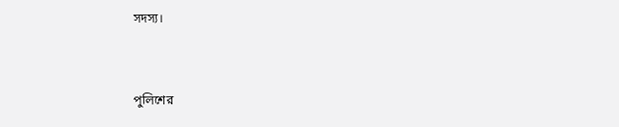সদস্য।


পুলিশের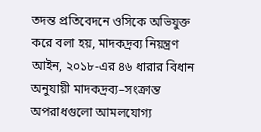তদন্ত প্রতিবেদনে ওসিকে অভিযুক্ত করে বলা হয়, মাদকদ্রব্য নিয়ন্ত্রণ আইন, ২০১৮-এর ৪৬ ধারার বিধান অনুযায়ী মাদকদ্রব্য–সংক্রান্ত অপরাধগুলো আমলযোগ্য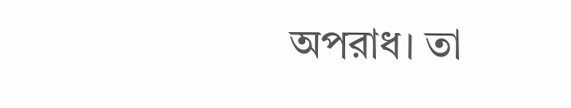অপরাধ। তা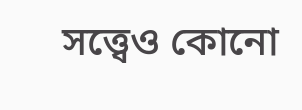সত্ত্বেও কোনো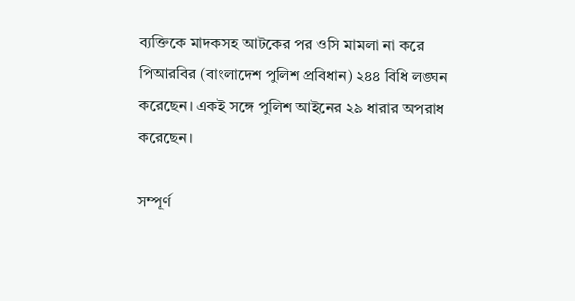ব্যক্তিকে মাদকসহ আটকের পর ওসি মামলা না করে পিআরবির (বাংলাদেশ পুলিশ প্রবিধান) ২৪৪ বিধি লঙ্ঘন করেছেন। একই সঙ্গে পুলিশ আইনের ২৯ ধারার অপরাধ করেছেন।

সম্পূর্ণ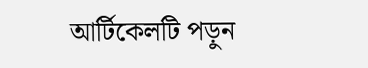আর্টিকেলটি পড়ুন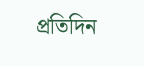প্রতিদিন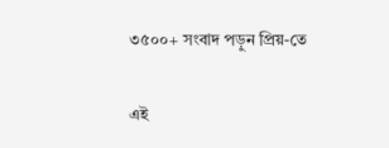৩৫০০+ সংবাদ পড়ুন প্রিয়-তে

এই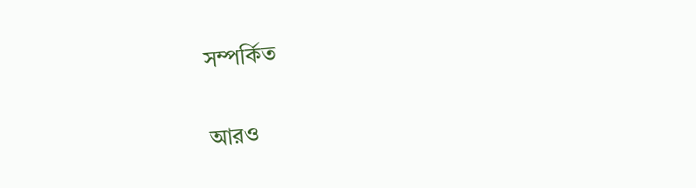সম্পর্কিত

আরও